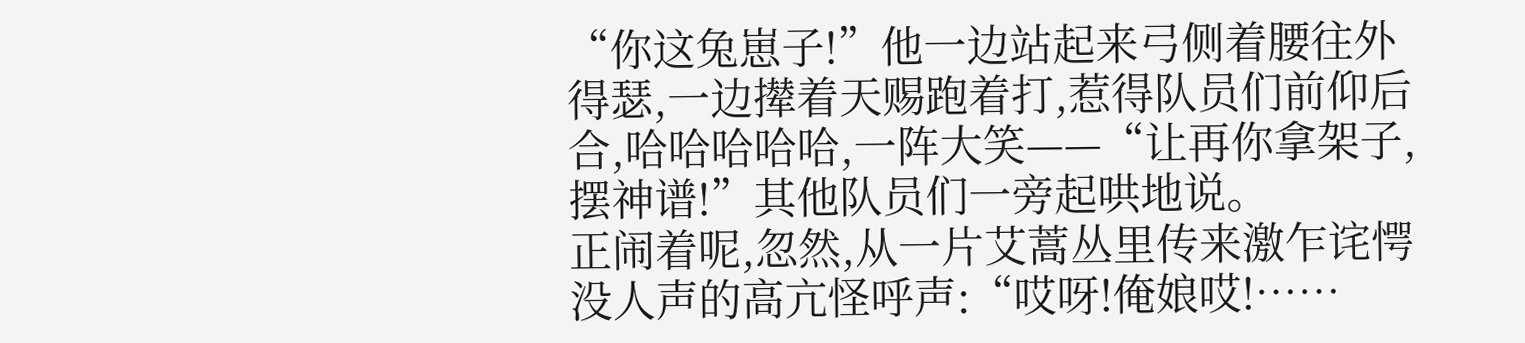“你这兔崽子!”他一边站起来弓侧着腰往外得瑟,一边撵着天赐跑着打,惹得队员们前仰后合,哈哈哈哈哈,一阵大笑——“让再你拿架子,摆神谱!”其他队员们一旁起哄地说。
正闹着呢,忽然,从一片艾蒿丛里传来激乍诧愕没人声的高亢怪呼声:“哎呀!俺娘哎!……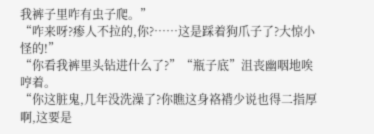我裤子里咋有虫子爬。”
“咋来呀?瘆人不拉的,你?……这是踩着狗爪子了?大惊小怪的!”
“你看我裤里头钻进什么了?”“瓶子底”沮丧幽咽地唉哼着。
“你这脏鬼,几年没洗澡了?你瞧这身袼褙少说也得二指厚啊,这要是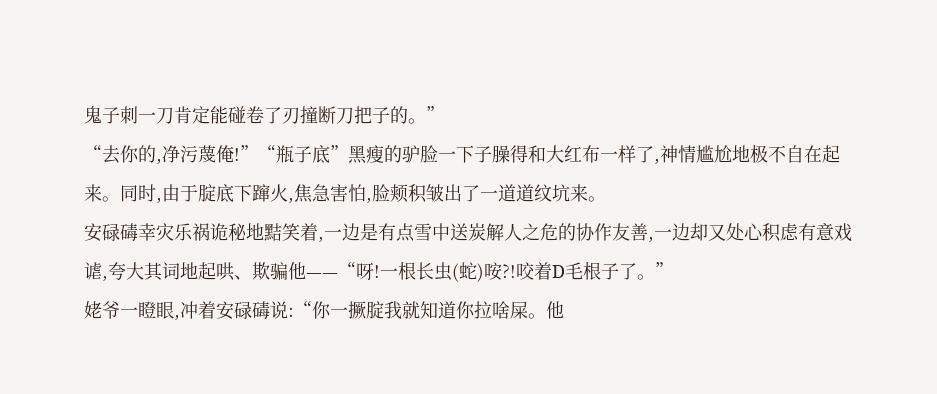鬼子刺一刀肯定能碰卷了刃撞断刀把子的。”
“去你的,净污蔑俺!”“瓶子底”黑瘦的驴脸一下子臊得和大红布一样了,神情尴尬地极不自在起来。同时,由于腚底下蹿火,焦急害怕,脸颊积皱出了一道道纹坑来。
安碌碡幸灾乐祸诡秘地黠笑着,一边是有点雪中送炭解人之危的协作友善,一边却又处心积虑有意戏谑,夸大其词地起哄、欺骗他——“呀!一根长虫(蛇)咹?!咬着D毛根子了。”
姥爷一瞪眼,冲着安碌碡说:“你一撅腚我就知道你拉啥屎。他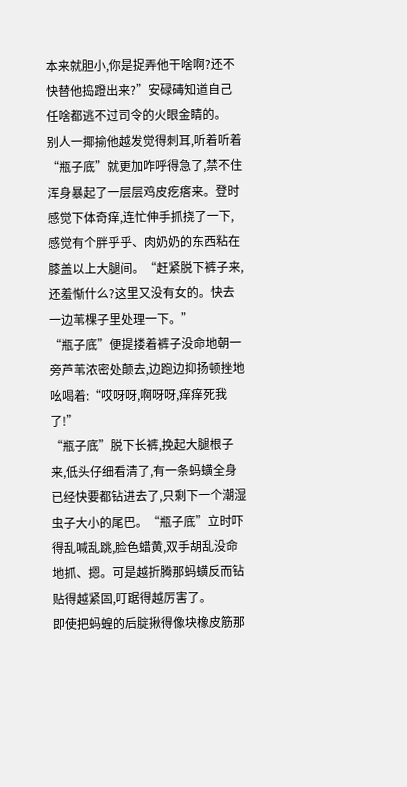本来就胆小,你是捉弄他干啥啊?还不快替他捣蹬出来?”安碌碡知道自己任啥都逃不过司令的火眼金睛的。
别人一揶揄他越发觉得刺耳,听着听着“瓶子底”就更加咋呼得急了,禁不住浑身暴起了一层层鸡皮疙瘩来。登时感觉下体奇痒,连忙伸手抓挠了一下,感觉有个胖乎乎、肉奶奶的东西粘在膝盖以上大腿间。“赶紧脱下裤子来,还羞惭什么?这里又没有女的。快去一边苇棵子里处理一下。”
“瓶子底”便提搂着裤子没命地朝一旁芦苇浓密处颠去,边跑边抑扬顿挫地吆喝着:“哎呀呀,啊呀呀,痒痒死我了!”
“瓶子底”脱下长裤,挽起大腿根子来,低头仔细看清了,有一条蚂蟥全身已经快要都钻进去了,只剩下一个潮湿虫子大小的尾巴。“瓶子底”立时吓得乱喊乱跳,脸色蜡黄,双手胡乱没命地抓、摁。可是越折腾那蚂蟥反而钻贴得越紧固,叮踞得越厉害了。
即使把蚂蝗的后腚揪得像块橡皮筋那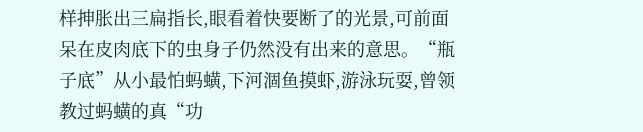样抻胀出三扁指长,眼看着快要断了的光景,可前面呆在皮肉底下的虫身子仍然没有出来的意思。“瓶子底”从小最怕蚂蟥,下河涸鱼摸虾,游泳玩耍,曾领教过蚂蟥的真“功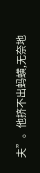夫”。他挤不出蚂蟥,无奈地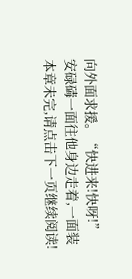向外面求援。“快进来!快呀!”
安碌碡一面往他身边走着,一面装
本章未完,请点击下一页继续阅读!